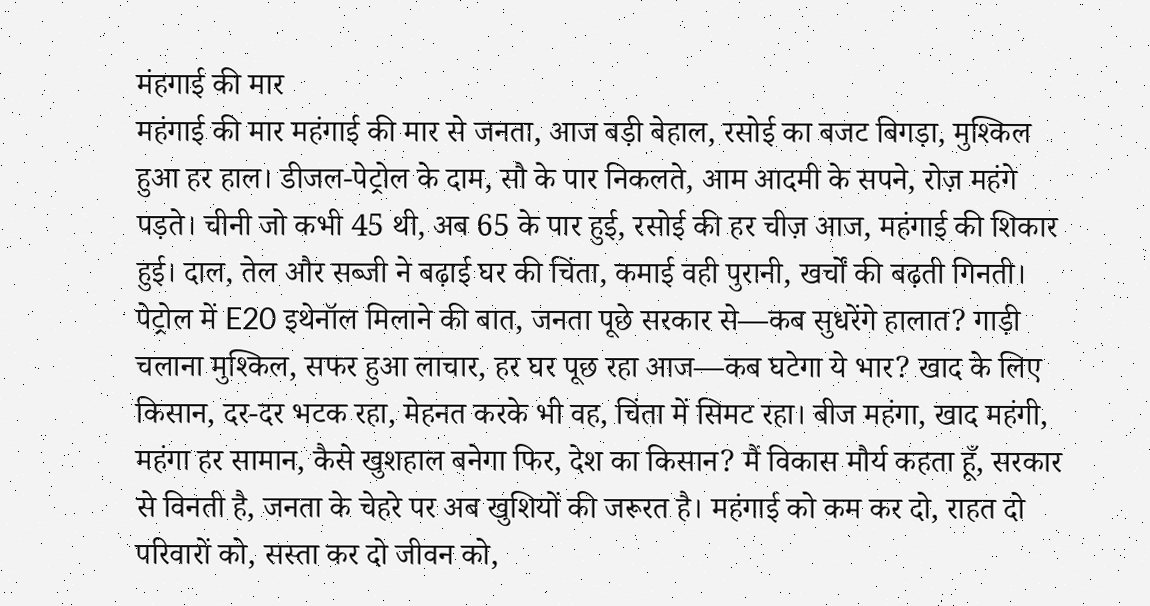मंहगाई की मार
महंगाई की मार महंगाई की मार से जनता, आज बड़ी बेहाल, रसोई का बजट बिगड़ा, मुश्किल हुआ हर हाल। डीजल-पेट्रोल के दाम, सौ के पार निकलते, आम आदमी के सपने, रोज़ महंगे पड़ते। चीनी जो कभी 45 थी, अब 65 के पार हुई, रसोई की हर चीज़ आज, महंगाई की शिकार हुई। दाल, तेल और सब्जी ने बढ़ाई घर की चिंता, कमाई वही पुरानी, खर्चों की बढ़ती गिनती। पेट्रोल में E20 इथेनॉल मिलाने की बात, जनता पूछे सरकार से—कब सुधरेंगे हालात? गाड़ी चलाना मुश्किल, सफर हुआ लाचार, हर घर पूछ रहा आज—कब घटेगा ये भार? खाद के लिए किसान, दर-दर भटक रहा, मेहनत करके भी वह, चिंता में सिमट रहा। बीज महंगा, खाद महंगी, महंगा हर सामान, कैसे खुशहाल बनेगा फिर, देश का किसान? मैं विकास मौर्य कहता हूँ, सरकार से विनती है, जनता के चेहरे पर अब खुशियों की जरूरत है। महंगाई को कम कर दो, राहत दो परिवारों को, सस्ता कर दो जीवन को,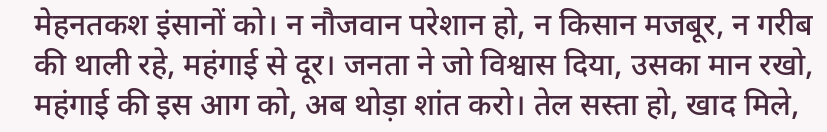मेहनतकश इंसानों को। न नौजवान परेशान हो, न किसान मजबूर, न गरीब की थाली रहे, महंगाई से दूर। जनता ने जो विश्वास दिया, उसका मान रखो, महंगाई की इस आग को, अब थोड़ा शांत करो। तेल सस्ता हो, खाद मिले,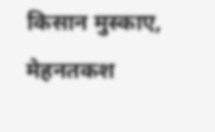किसान मुस्काए, मेहनतकश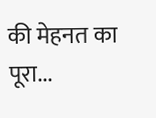की मेहनत का पूरा...